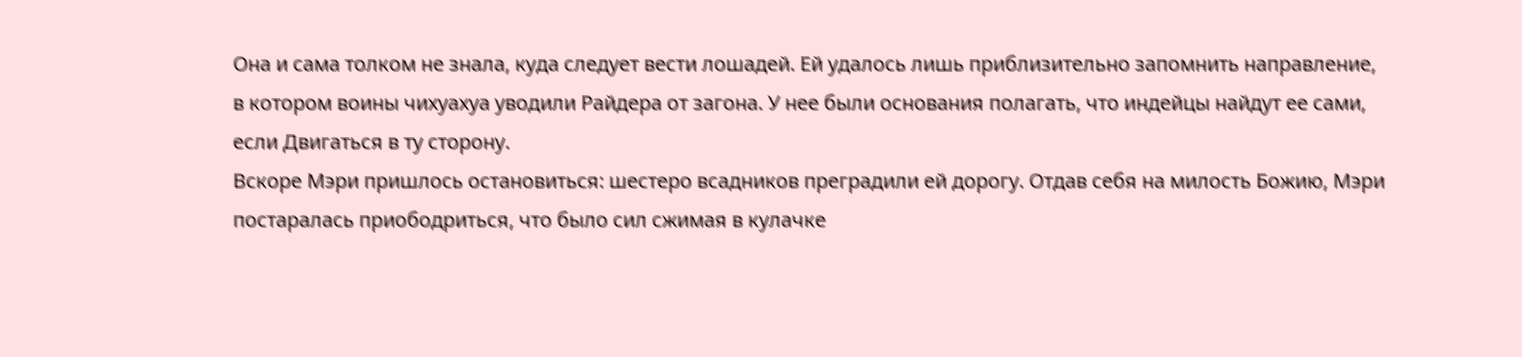Она и сама толком не знала, куда следует вести лошадей. Ей удалось лишь приблизительно запомнить направление, в котором воины чихуахуа уводили Райдера от загона. У нее были основания полагать, что индейцы найдут ее сами, если Двигаться в ту сторону.
Вскоре Мэри пришлось остановиться: шестеро всадников преградили ей дорогу. Отдав себя на милость Божию, Мэри постаралась приободриться, что было сил сжимая в кулачке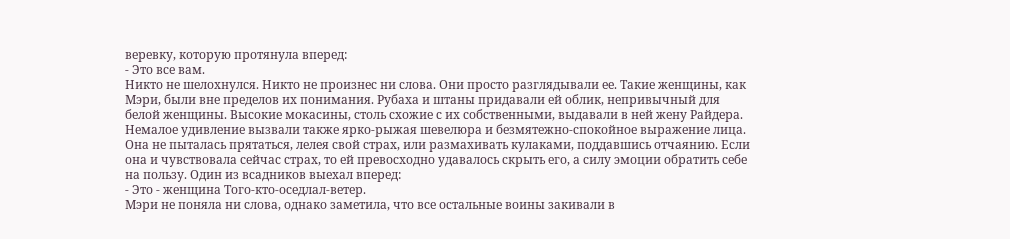веревку, которую протянула вперед:
- Это все вам.
Никто не шелохнулся. Никто не произнес ни слова. Они просто разглядывали ее. Такие женщины, как Мэри, были вне пределов их понимания. Рубаха и штаны придавали ей облик, непривычный для белой женщины. Высокие мокасины, столь схожие с их собственными, выдавали в ней жену Райдера. Немалое удивление вызвали также ярко-рыжая шевелюра и безмятежно-спокойное выражение лица. Она не пыталась прятаться, лелея свой страх, или размахивать кулаками, поддавшись отчаянию. Если она и чувствовала сейчас страх, то ей превосходно удавалось скрыть его, а силу эмоции обратить себе на пользу. Один из всадников выехал вперед:
- Это - женщина Того-кто-оседлал-ветер.
Мэри не поняла ни слова, однако заметила, что все остальные воины закивали в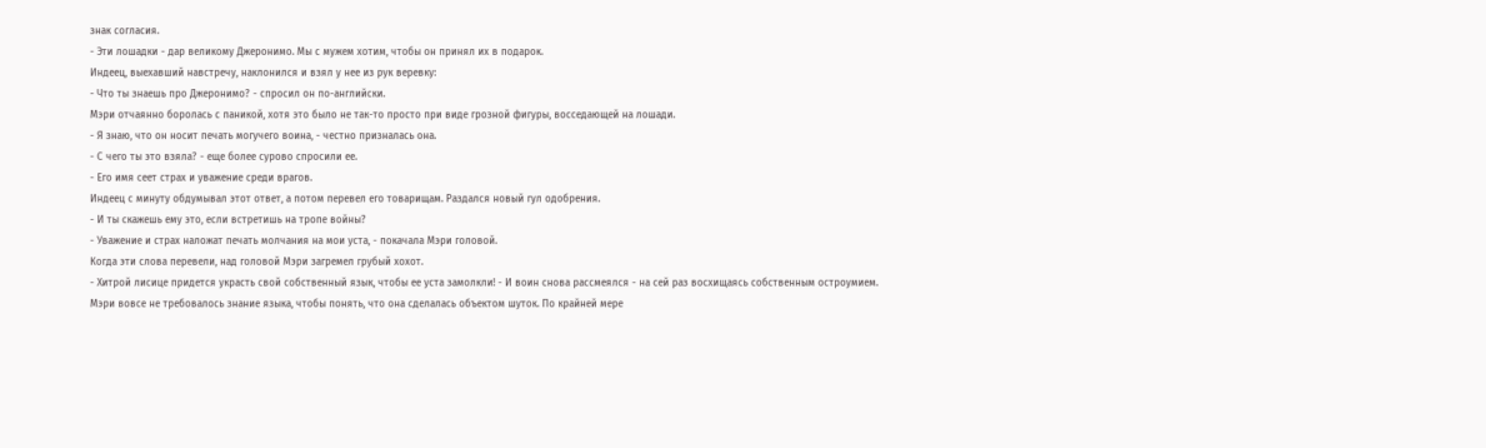знак согласия.
- Эти лошадки - дар великому Джеронимо. Мы с мужем хотим, чтобы он принял их в подарок.
Индеец, выехавший навстречу, наклонился и взял у нее из рук веревку:
- Что ты знаешь про Джеронимо? - спросил он по-английски.
Мэри отчаянно боролась с паникой, хотя это было не так-то просто при виде грозной фигуры, восседающей на лошади.
- Я знаю, что он носит печать могучего воина, - честно призналась она.
- С чего ты это взяла? - еще более сурово спросили ее.
- Его имя сеет страх и уважение среди врагов.
Индеец с минуту обдумывал этот ответ, а потом перевел его товарищам. Раздался новый гул одобрения.
- И ты скажешь ему это, если встретишь на тропе войны?
- Уважение и страх наложат печать молчания на мои уста, - покачала Мэри головой.
Когда эти слова перевели, над головой Мэри загремел грубый хохот.
- Хитрой лисице придется украсть свой собственный язык, чтобы ее уста замолкли! - И воин снова рассмеялся - на сей раз восхищаясь собственным остроумием.
Мэри вовсе не требовалось знание языка, чтобы понять, что она сделалась объектом шуток. По крайней мере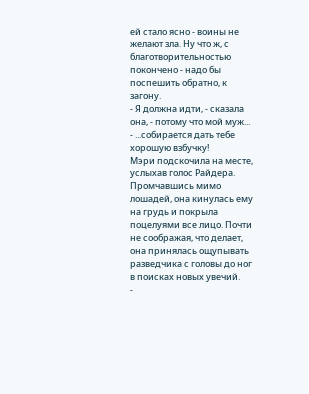ей стало ясно - воины не желают зла. Ну что ж, с благотворительностью покончено - надо бы поспешить обратно, к загону.
- Я должна идти, - сказала она, - потому что мой муж...
- ...собирается дать тебе хорошую взбучку!
Мэри подскочила на месте, услыхав голос Райдера. Промчавшись мимо лошадей, она кинулась ему на грудь и покрыла поцелуями все лицо. Почти не соображая, что делает, она принялась ощупывать разведчика с головы до ног в поисках новых увечий.
-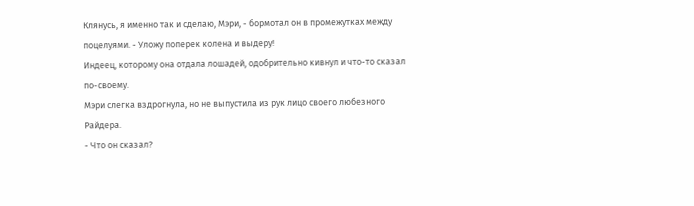Клянусь, я именно так и сделаю, Мэри, - бормотал он в промежутках между поцелуями. - Уложу поперек колена и выдеру!
Индеец, которому она отдала лошадей, одобрительно кивнул и что-то сказал по-своему.
Мэри слегка вздрогнула, но не выпустила из рук лицо своего любезного Райдера.
- Что он сказал?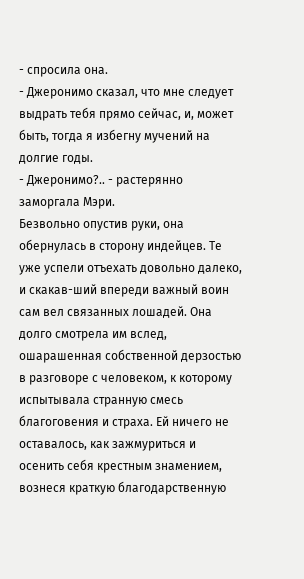- спросила она.
- Джеронимо сказал, что мне следует выдрать тебя прямо сейчас, и, может быть, тогда я избегну мучений на долгие годы.
- Джеронимо?.. - растерянно заморгала Мэри.
Безвольно опустив руки, она обернулась в сторону индейцев. Те уже успели отъехать довольно далеко, и скакав-ший впереди важный воин сам вел связанных лошадей. Она долго смотрела им вслед, ошарашенная собственной дерзостью в разговоре с человеком, к которому испытывала странную смесь благоговения и страха. Ей ничего не оставалось, как зажмуриться и осенить себя крестным знамением, вознеся краткую благодарственную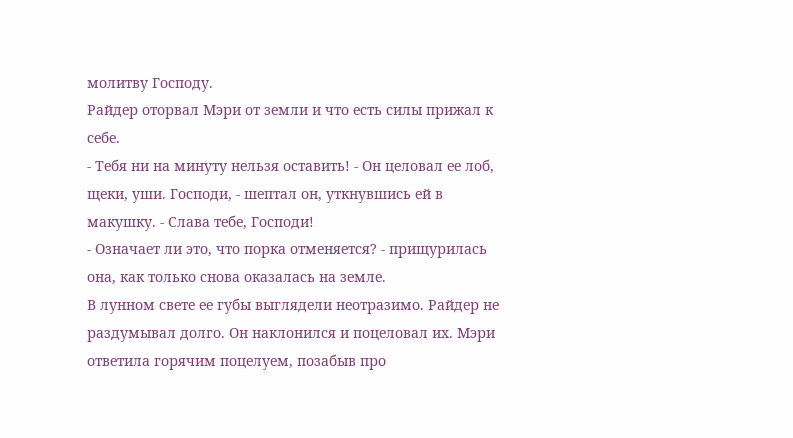молитву Господу.
Райдер оторвал Мэри от земли и что есть силы прижал к себе.
- Тебя ни на минуту нельзя оставить! - Он целовал ее лоб, щеки, уши. Господи, - шептал он, уткнувшись ей в макушку. - Слава тебе, Господи!
- Означает ли это, что порка отменяется? - прищурилась она, как только снова оказалась на земле.
В лунном свете ее губы выглядели неотразимо. Райдер не раздумывал долго. Он наклонился и поцеловал их. Мэри ответила горячим поцелуем, позабыв про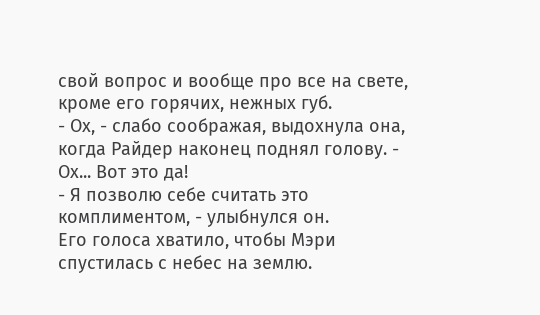свой вопрос и вообще про все на свете, кроме его горячих, нежных губ.
- Ох, - слабо соображая, выдохнула она, когда Райдер наконец поднял голову. - Ох... Вот это да!
- Я позволю себе считать это комплиментом, - улыбнулся он.
Его голоса хватило, чтобы Мэри спустилась с небес на землю.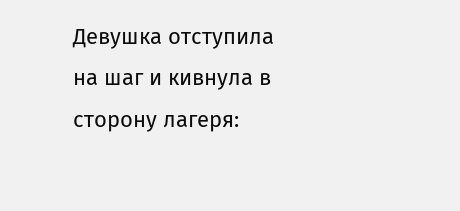Девушка отступила на шаг и кивнула в сторону лагеря: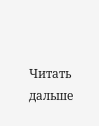Читать дальше